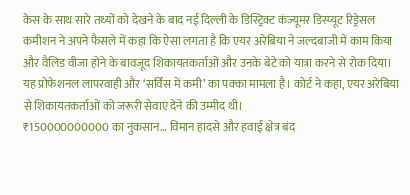केस के साथ सारे तथ्यों को देखने के बाद नई दिल्ली के डिस्ट्रिक्ट कंज्यूमर डिस्प्यूट रिड्रेसल कमीशन ने अपने फैसले में कहा कि ऐसा लगता है कि एयर अरेबिया ने जल्दबाजी में काम किया और वैलिड वीजा होने के बावजूद शिकायतकर्ताओं और उनके बेटे को यात्रा करने से रोक दिया। यह प्रोफेशनल लापरवाही और ‘सर्विस में कमी’ का पक्का मामला है। कोर्ट ने कहा, एयर अरेबिया से शिकायतकर्ताओं को जरूरी सेवाएं देने की उम्मीद थी।
₹150000000000 का नुकसान… विमान हादसे और हवाई क्षेत्र बंद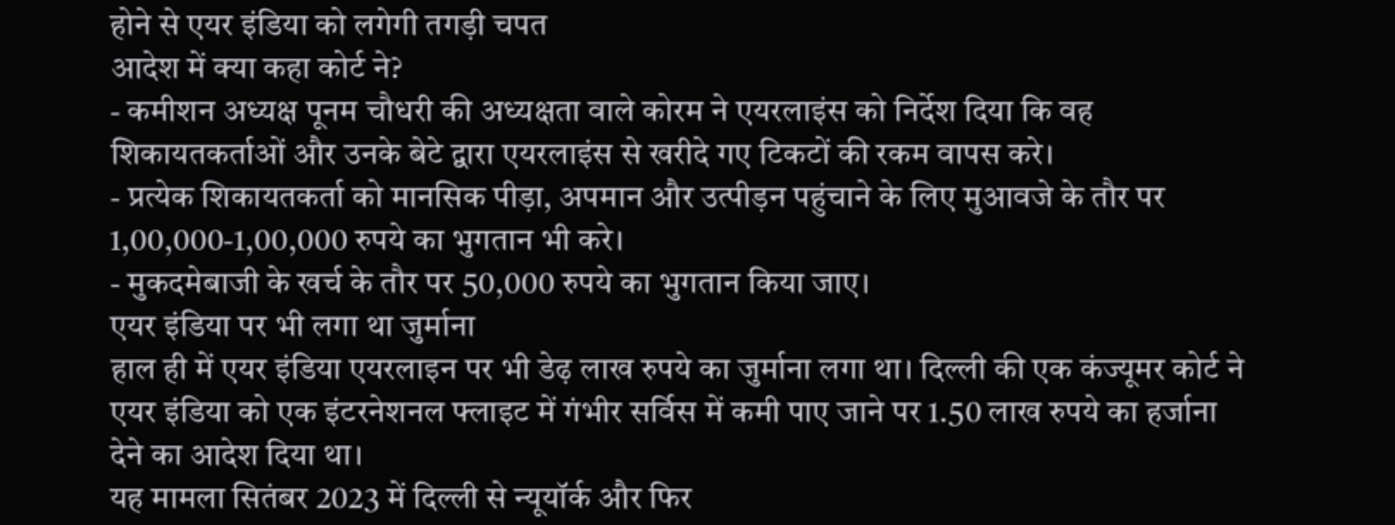होने से एयर इंडिया को लगेगी तगड़ी चपत
आदेश में क्या कहा कोर्ट ने?
- कमीशन अध्यक्ष पूनम चौधरी की अध्यक्षता वाले कोरम ने एयरलाइंस को निर्देश दिया कि वह शिकायतकर्ताओं और उनके बेटे द्वारा एयरलाइंस से खरीदे गए टिकटों की रकम वापस करे।
- प्रत्येक शिकायतकर्ता को मानसिक पीड़ा, अपमान और उत्पीड़न पहुंचाने के लिए मुआवजे के तौर पर 1,00,000-1,00,000 रुपये का भुगतान भी करे।
- मुकदमेबाजी के खर्च के तौर पर 50,000 रुपये का भुगतान किया जाए।
एयर इंडिया पर भी लगा था जुर्माना
हाल ही में एयर इंडिया एयरलाइन पर भी डेढ़ लाख रुपये का जुर्माना लगा था। दिल्ली की एक कंज्यूमर कोर्ट ने एयर इंडिया को एक इंटरनेशनल फ्लाइट में गंभीर सर्विस में कमी पाए जाने पर 1.50 लाख रुपये का हर्जाना देने का आदेश दिया था।
यह मामला सितंबर 2023 में दिल्ली से न्यूयॉर्क और फिर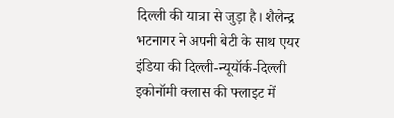दिल्ली की यात्रा से जुड़ा है। शैलेन्द्र भटनागर ने अपनी बेटी के साथ एयर इंडिया की दिल्ली-न्यूयॉर्क-दिल्ली इकोनॉमी क्लास की फ्लाइट में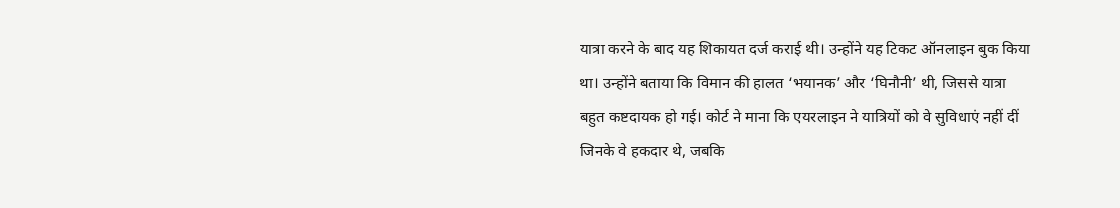यात्रा करने के बाद यह शिकायत दर्ज कराई थी। उन्होंने यह टिकट ऑनलाइन बुक किया था। उन्होंने बताया कि विमान की हालत ‘भयानक’ और ‘घिनौनी’ थी, जिससे यात्रा बहुत कष्टदायक हो गई। कोर्ट ने माना कि एयरलाइन ने यात्रियों को वे सुविधाएं नहीं दीं जिनके वे हकदार थे, जबकि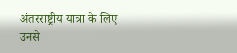अंतरराष्ट्रीय यात्रा के लिए उनसे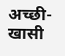अच्छी-खासी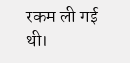रकम ली गई थी।